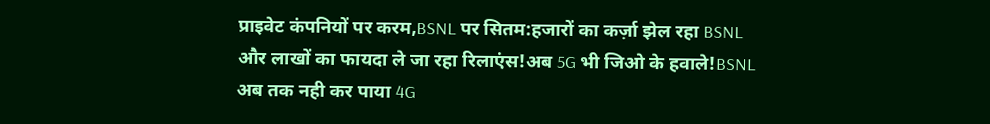प्राइवेट कंपनियों पर करम,BSNL पर सितम:हजारों का कर्ज़ा झेल रहा BSNL और लाखों का फायदा ले जा रहा रिलाएंस!अब 5G भी जिओ के हवाले!BSNL अब तक नही कर पाया 4G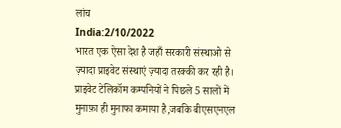लांच
India:2/10/2022
भारत एक ऐसा देश है जहाँ सरकारी संस्थाओ से ज़्यादा प्राइवेट संस्थाएं ज़्यादा तरक्की कर रही है। प्राइवेट टेलिकॉम कम्पनियों ने पिछले 5 सालों में मुनाफ़ा ही मुनाफा कमाया है,जबकि बीएसएनएल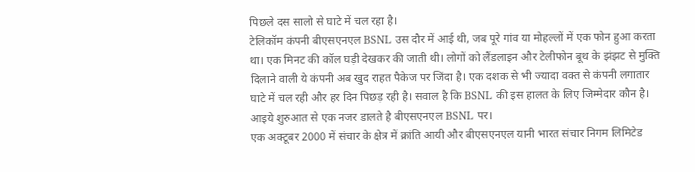पिछले दस सालो से घाटे में चल रहा है।
टेलिकॉम कंपनी बीएसएनएल BSNL उस दौर में आई थी, जब पूरे गांव या मोहल्लों में एक फोन हुआ करता था। एक मिनट की कॉल घड़ी देखकर की जाती थी। लोगों को लैंडलाइन और टेलीफोन बूथ के झंझट से मुक्ति दिलाने वाली ये कंपनी अब खुद राहत पैकेज पर जिंदा है। एक दशक से भी ज्यादा वक्त से कंपनी लगातार घाटे में चल रही और हर दिन पिछड़ रही है। सवाल है कि BSNL की इस हालत के लिए जिम्मेदार कौन है।
आइये शुरुआत से एक नजर डालते है बीएसएनएल BSNL पर।
एक अक्टूबर 2000 में संचार के क्षेत्र में क्रांति आयी और बीएसएनएल यानी भारत संचार निगम लिमिटेड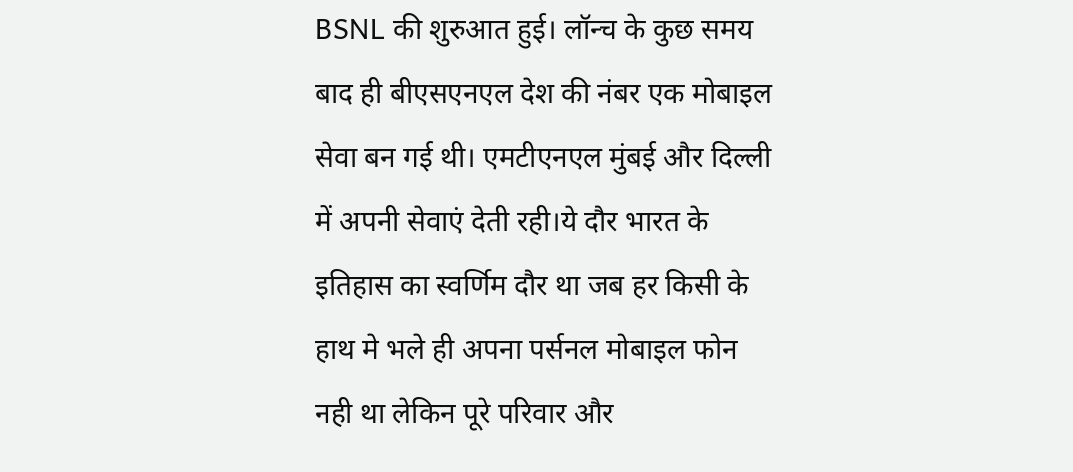BSNL की शुरुआत हुई। लॉन्च के कुछ समय बाद ही बीएसएनएल देश की नंबर एक मोबाइल सेवा बन गई थी। एमटीएनएल मुंबई और दिल्ली में अपनी सेवाएं देती रही।ये दौर भारत के इतिहास का स्वर्णिम दौर था जब हर किसी के हाथ मे भले ही अपना पर्सनल मोबाइल फोन नही था लेकिन पूरे परिवार और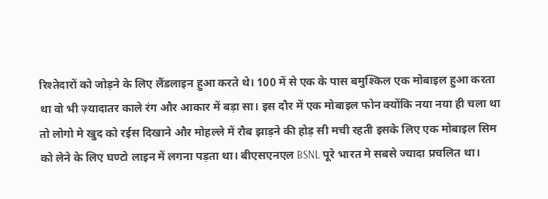रिश्तेदारों को जोड़ने के लिए लैंडलाइन हुआ करते थे। 100 में से एक के पास बमुश्किल एक मोबाइल हुआ करता था वो भी ज़्यादातर काले रंग और आकार में बड़ा सा। इस दौर में एक मोबाइल फोन क्योंकि नया नया ही चला था तो लोगो मे खुद को रईस दिखाने और मोहल्ले में रौब झाड़ने की होड़ सी मची रहती इसके लिए एक मोबाइल सिम को लेने के लिए घण्टो लाइन में लगना पड़ता था। बीएसएनएल BSNL पूरे भारत मे सबसे ज्यादा प्रचलित था।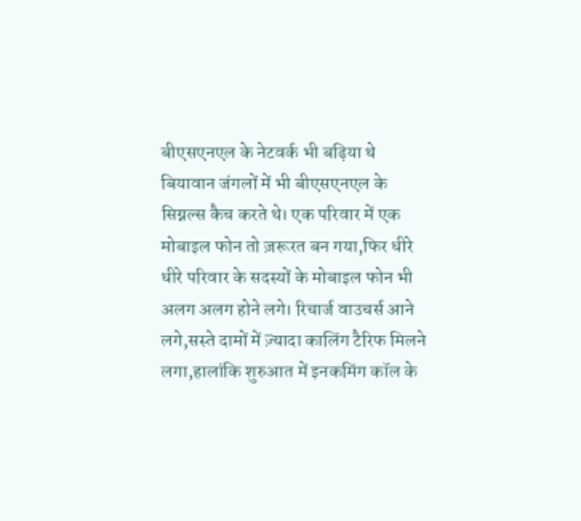बीएसएनएल के नेटवर्क भी बढ़िया थे बियावान जंगलों में भी बीएसएनएल के सिग्नल्स कैच करते थे। एक परिवार में एक मोबाइल फोन तो ज़रूरत बन गया,फिर धीरे धीरे परिवार के सदस्यों के मोबाइल फोन भी अलग अलग होने लगे। रिचार्ज वाउचर्स आने लगे,सस्ते दामों में ज़्यादा कालिंग टैरिफ मिलने लगा,हालांकि शुरुआत में इनकमिंग कॉल के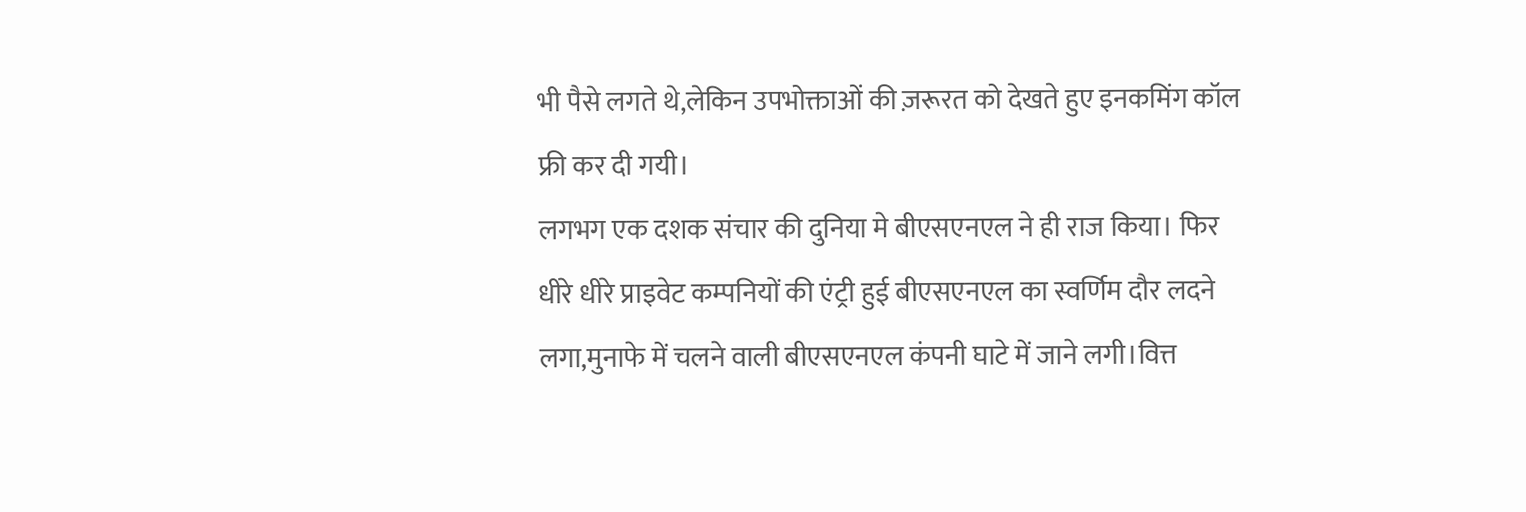भी पैसे लगते थे,लेकिन उपभोक्ताओं की ज़रूरत को देखते हुए इनकमिंग कॉल फ्री कर दी गयी।
लगभग एक दशक संचार की दुनिया मे बीएसएनएल ने ही राज किया। फिर धीरे धीरे प्राइवेट कम्पनियों की एंट्री हुई बीएसएनएल का स्वर्णिम दौर लदने लगा,मुनाफे में चलने वाली बीएसएनएल कंपनी घाटे में जाने लगी।वित्त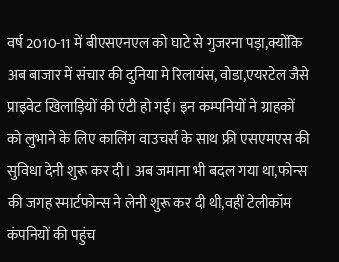वर्ष 2010-11 में बीएसएनएल को घाटे से गुजरना पड़ा,क्योंकि अब बाजार में संचार की दुनिया मे रिलायंस, वोडा,एयरटेल जैसे प्राइवेट खिलाड़ियों की एंटी हो गई। इन कम्पनियों ने ग्राहकों को लुभाने के लिए कालिंग वाउचर्स के साथ फ्री एसएमएस की सुविधा देनी शुरू कर दी। अब जमाना भी बदल गया था,फोन्स की जगह स्मार्टफोन्स ने लेनी शुरू कर दी थी,वहीं टेलीकॉम कंपनियों की पहुंच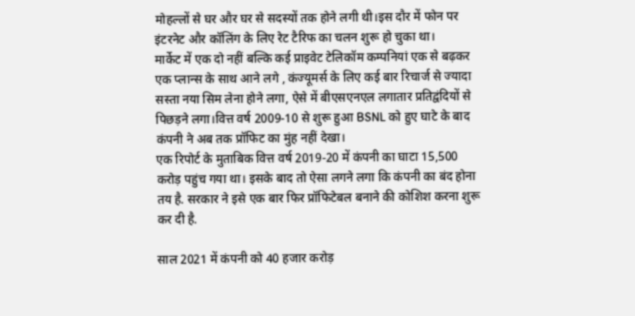मोहल्लों से घर और घर से सदस्यों तक होने लगी थी।इस दौर में फोन पर इंटरनेट और कॉलिंग के लिए रेट टैरिफ का चलन शुरू हो चुका था।
मार्केट में एक दो नहीं बल्कि कई प्राइवेट टेलिकॉम कम्पनियां एक से बढ़कर एक प्लान्स के साथ आने लगे , कंज्यूमर्स के लिए कई बार रिचार्ज से ज्यादा सस्ता नया सिम लेना होने लगा, ऐसे में बीएसएनएल लगातार प्रतिद्वंदियों से पिछड़ने लगा।वित्त वर्ष 2009-10 से शुरू हुआ BSNL को हुए घाटे के बाद कंपनी ने अब तक प्रॉफिट का मुंह नहीं देखा।
एक रिपोर्ट के मुताबिक वित्त वर्ष 2019-20 में कंपनी का घाटा 15,500 करोड़ पहुंच गया था। इसके बाद तो ऐसा लगने लगा कि कंपनी का बंद होना तय है. सरकार ने इसे एक बार फिर प्रॉफिटेबल बनाने की कोशिश करना शुरू कर दी है.

साल 2021 में कंपनी को 40 हजार करोड़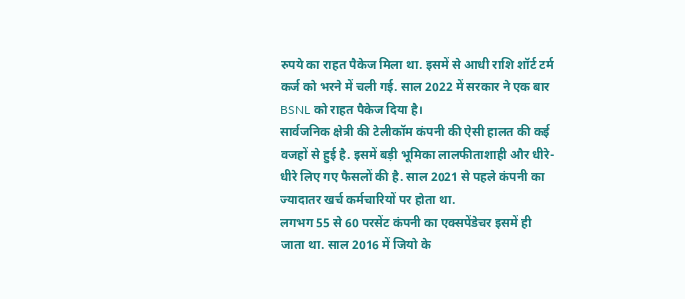रुपये का राहत पैकेज मिला था. इसमें से आधी राशि शॉर्ट टर्म कर्ज को भरने में चली गई. साल 2022 में सरकार ने एक बार BSNL को राहत पैकेज दिया है।
सार्वजनिक क्षेत्री की टेलीकॉम कंपनी की ऐसी हालत की कई वजहों से हुई है. इसमें बड़ी भूमिका लालफीताशाही और धीरे-धीरे लिए गए फैसलों की है. साल 2021 से पहले कंपनी का ज्यादातर खर्च कर्मचारियों पर होता था.
लगभग 55 से 60 परसेंट कंपनी का एक्सपेंडेचर इसमें ही जाता था. साल 2016 में जियो के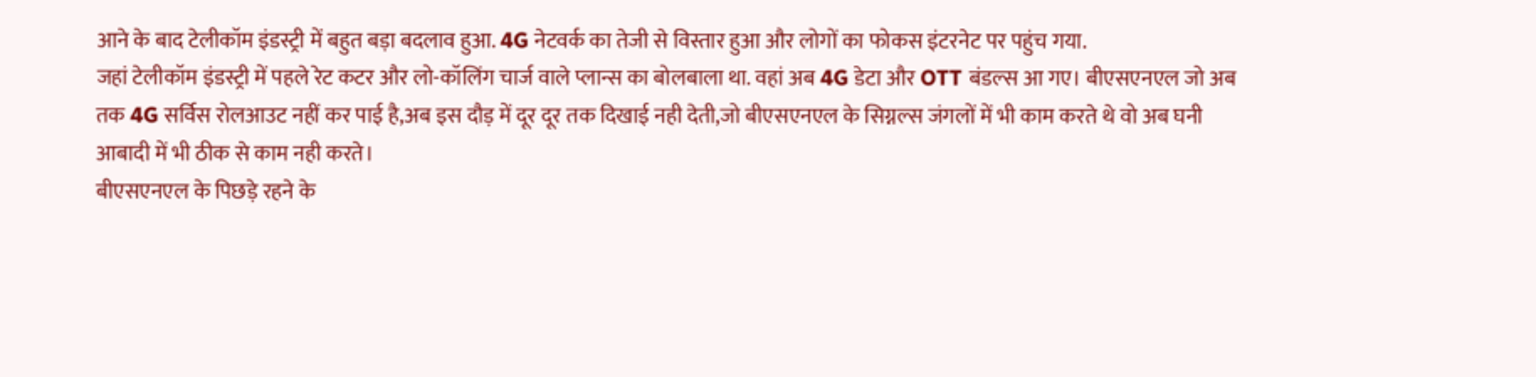आने के बाद टेलीकॉम इंडस्ट्री में बहुत बड़ा बदलाव हुआ. 4G नेटवर्क का तेजी से विस्तार हुआ और लोगों का फोकस इंटरनेट पर पहुंच गया.
जहां टेलीकॉम इंडस्ट्री में पहले रेट कटर और लो-कॉलिंग चार्ज वाले प्लान्स का बोलबाला था. वहां अब 4G डेटा और OTT बंडल्स आ गए। बीएसएनएल जो अब तक 4G सर्विस रोलआउट नहीं कर पाई है,अब इस दौड़ में दूर दूर तक दिखाई नही देती,जो बीएसएनएल के सिग्नल्स जंगलों में भी काम करते थे वो अब घनी आबादी में भी ठीक से काम नही करते।
बीएसएनएल के पिछड़े रहने के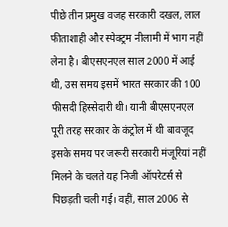पीछे तीन प्रमुख वजह सरकारी दखल, लाल फीताशाही और स्पेक्ट्रम नीलामी में भाग नहीं लेना है। बीएसएनएल साल 2000 में आई थी, उस समय इसमें भारत सरकार की 100 फीसदी हिस्सेदारी थी। यानी बीएसएनएल पूरी तरह सरकार के कंट्रोल में थी बावजूद इसके समय पर जरूरी सरकारी मंजूरियां नहीं मिलने के चलते यह निजी ऑपरेटर्स से पिछड़ती चली गई। वहीं, साल 2006 से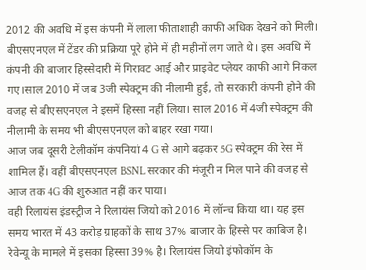2012 की अवधि में इस कंपनी में लाला फीताशाही काफी अधिक देखने को मिली। बीएसएनएल में टेंडर की प्रक्रिया पूरे होने में ही महीनों लग जाते थे। इस अवधि में कंपनी की बाजार हिस्सेदारी में गिरावट आई और प्राइवेट प्लेयर काफी आगे निकल गए।साल 2010 में जब 3जी स्पेक्ट्रम की नीलामी हुई, तो सरकारी कंपनी होने की वजह से बीएसएनएल ने इसमें हिस्सा नहीं लिया। साल 2016 में 4जी स्पेक्ट्रम की नीलामी के समय भी बीएसएनएल को बाहर रखा गया।
आज जब दूसरी टेलीकॉम कंपनियां 4 G से आगे बढ़कर 5G स्पेक्ट्रम की रेस में शामिल हैं। वहीं बीएसएनएल BSNL सरकार की मंजूरी न मिल पाने की वजह से आज तक 4G की शुरुआत नहीं कर पाया।
वही रिलायंस इंडस्ट्रीज ने रिलायंस जियो को 2016 में लॉन्च किया था। यह इस समय भारत में 43 करोड़ ग्राहकों के साथ 37% बाजार के हिस्से पर काबिज है। रेवेन्यू के मामले में इसका हिस्सा 39% है। रिलायंस जियो इंफोकॉम के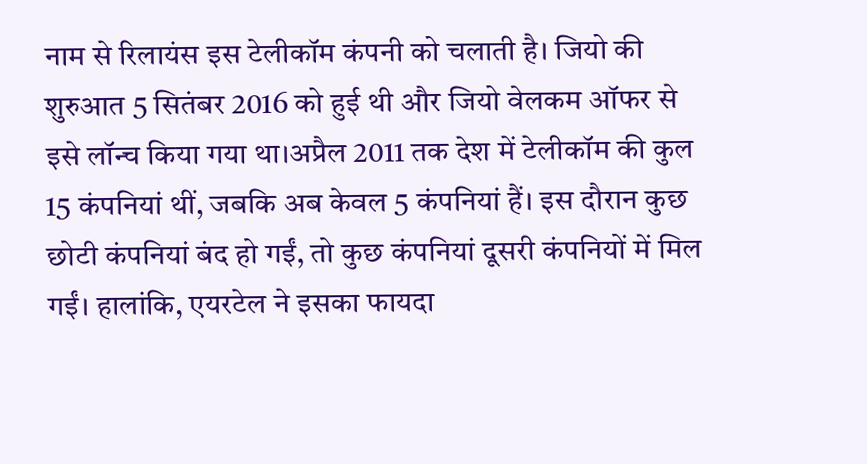नाम से रिलायंस इस टेलीकॉम कंपनी को चलाती है। जियो की शुरुआत 5 सितंबर 2016 को हुई थी और जियो वेलकम ऑफर से इसे लॉन्च किया गया था।अप्रैल 2011 तक देश में टेलीकॉम की कुल 15 कंपनियां थीं, जबकि अब केवल 5 कंपनियां हैं। इस दौरान कुछ छोटी कंपनियां बंद हो गईं, तो कुछ कंपनियां दूसरी कंपनियों में मिल गईं। हालांकि, एयरटेल ने इसका फायदा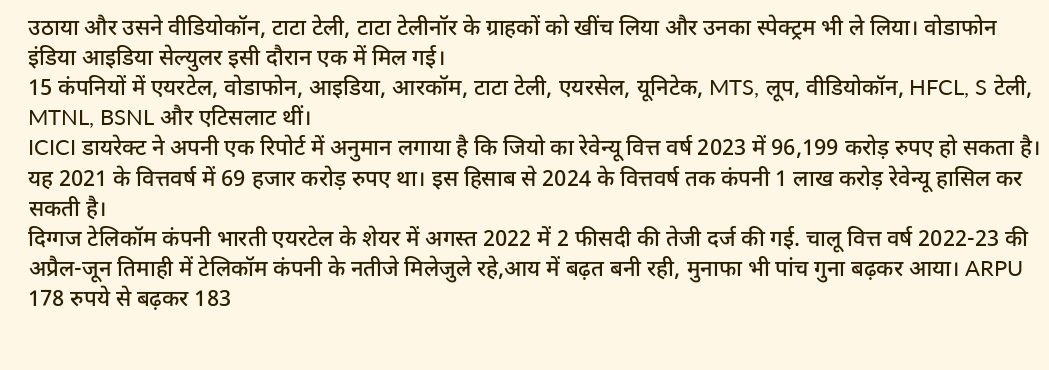उठाया और उसने वीडियोकॉन, टाटा टेली, टाटा टेलीनॉर के ग्राहकों को खींच लिया और उनका स्पेक्ट्रम भी ले लिया। वोडाफोन इंडिया आइडिया सेल्युलर इसी दौरान एक में मिल गई।
15 कंपनियों में एयरटेल, वोडाफोन, आइडिया, आरकॉम, टाटा टेली, एयरसेल, यूनिटेक, MTS, लूप, वीडियोकॉन, HFCL, S टेली, MTNL, BSNL और एटिसलाट थीं।
ICICI डायरेक्ट ने अपनी एक रिपोर्ट में अनुमान लगाया है कि जियो का रेवेन्यू वित्त वर्ष 2023 में 96,199 करोड़ रुपए हो सकता है। यह 2021 के वित्तवर्ष में 69 हजार करोड़ रुपए था। इस हिसाब से 2024 के वित्तवर्ष तक कंपनी 1 लाख करोड़ रेवेन्यू हासिल कर सकती है।
दिग्गज टेलिकॉम कंपनी भारती एयरटेल के शेयर में अगस्त 2022 में 2 फीसदी की तेजी दर्ज की गई. चालू वित्त वर्ष 2022-23 की अप्रैल-जून तिमाही में टेलिकॉम कंपनी के नतीजे मिलेजुले रहे,आय में बढ़त बनी रही, मुनाफा भी पांच गुना बढ़कर आया। ARPU 178 रुपये से बढ़कर 183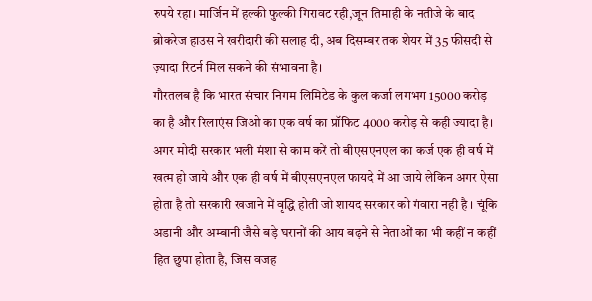रुपये रहा। मार्जिन में हल्की फुल्की गिरावट रही,जून तिमाही के नतीजे के बाद ब्रोकरेज हाउस ने खरीदारी की सलाह दी, अब दिसम्बर तक शेयर में 35 फीसदी से ज़्यादा रिटर्न मिल सकने की संभावना है।
गौरतलब है कि भारत संचार निगम लिमिटेड के कुल कर्जा लगभग 15000 करोड़ का है और रिलाएंस जिओ का एक वर्ष का प्रॉफिट 4000 करोड़ से कही ज्यादा है। अगर मोदी सरकार भली मंशा से काम करें तो बीएसएनएल का कर्ज एक ही वर्ष में खत्म हो जाये और एक ही वर्ष में बीएसएनएल फायदे में आ जाये लेकिन अगर ऐसा होता है तो सरकारी खजाने में वृद्धि होती जो शायद सरकार को गंवारा नही है । चूंकि अडानी और अम्बानी जैसे बड़े घरानों की आय बढ़ने से नेताओं का भी कहीं न कहीं हित छुपा होता है, जिस वजह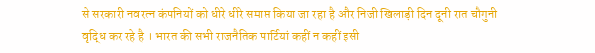से सरकारी नवरत्न कंपनियों को धीरे धीरे समाप्त किया जा रहा है और निजी खिलाड़ी दिन दूनी रात चौगुनी वृद्धि कर रहे है । भारत की सभी राजनैतिक पार्टियां कहीं न कहीं इसी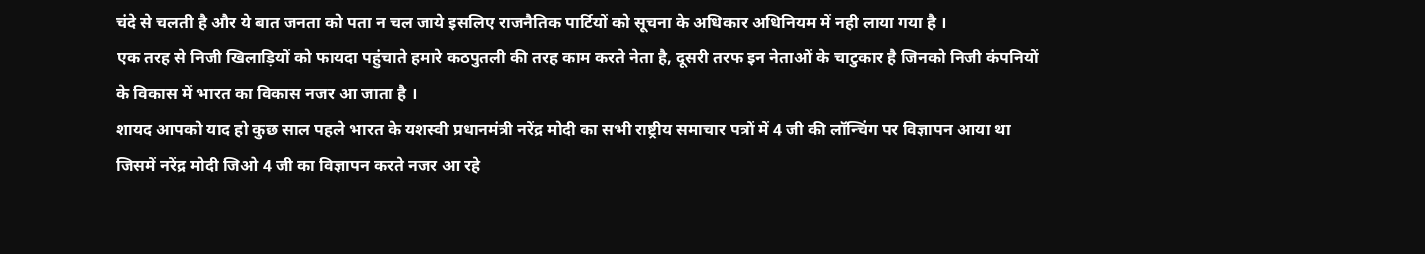चंदे से चलती है और ये बात जनता को पता न चल जाये इसलिए राजनैतिक पार्टियों को सूचना के अधिकार अधिनियम में नही लाया गया है ।
एक तरह से निजी खिलाड़ियों को फायदा पहुंचाते हमारे कठपुतली की तरह काम करते नेता है, दूसरी तरफ इन नेताओं के चाटुकार है जिनको निजी कंपनियों के विकास में भारत का विकास नजर आ जाता है ।
शायद आपको याद हो कुछ साल पहले भारत के यशस्वी प्रधानमंत्री नरेंद्र मोदी का सभी राष्ट्रीय समाचार पत्रों में 4 जी की लॉन्चिंग पर विज्ञापन आया था जिसमें नरेंद्र मोदी जिओ 4 जी का विज्ञापन करते नजर आ रहे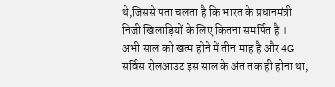थे,जिससे पता चलता है कि भारत के प्रधानमंत्री निजी खिलाड़ियों के लिए कितना समर्पित है ।
अभी साल को खत्म होने में तीन माह है और 4G सर्विस रोलआउट इस साल के अंत तक ही होना था,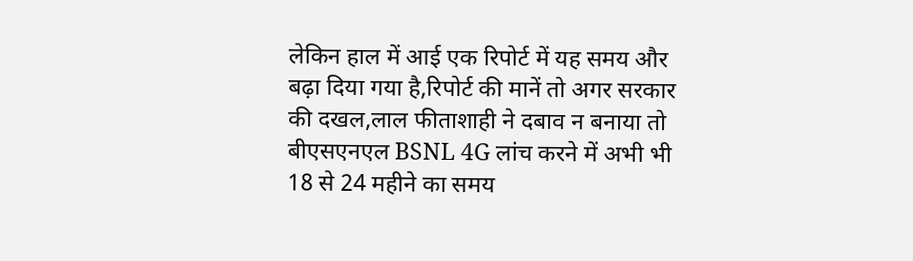लेकिन हाल में आई एक रिपोर्ट में यह समय और बढ़ा दिया गया है,रिपोर्ट की मानें तो अगर सरकार की दखल,लाल फीताशाही ने दबाव न बनाया तो बीएसएनएल BSNL 4G लांच करने में अभी भी 18 से 24 महीने का समय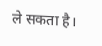ले सकता है।